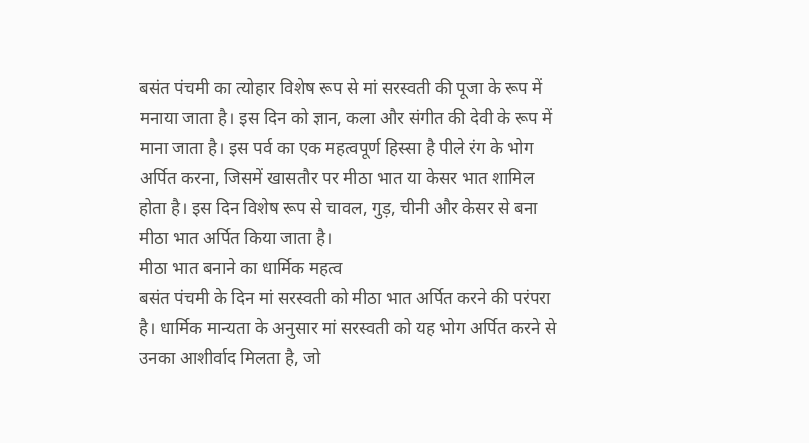बसंत पंचमी का त्योहार विशेष रूप से मां सरस्वती की पूजा के रूप में मनाया जाता है। इस दिन को ज्ञान, कला और संगीत की देवी के रूप में माना जाता है। इस पर्व का एक महत्वपूर्ण हिस्सा है पीले रंग के भोग अर्पित करना, जिसमें खासतौर पर मीठा भात या केसर भात शामिल होता है। इस दिन विशेष रूप से चावल, गुड़, चीनी और केसर से बना मीठा भात अर्पित किया जाता है।
मीठा भात बनाने का धार्मिक महत्व
बसंत पंचमी के दिन मां सरस्वती को मीठा भात अर्पित करने की परंपरा है। धार्मिक मान्यता के अनुसार मां सरस्वती को यह भोग अर्पित करने से उनका आशीर्वाद मिलता है, जो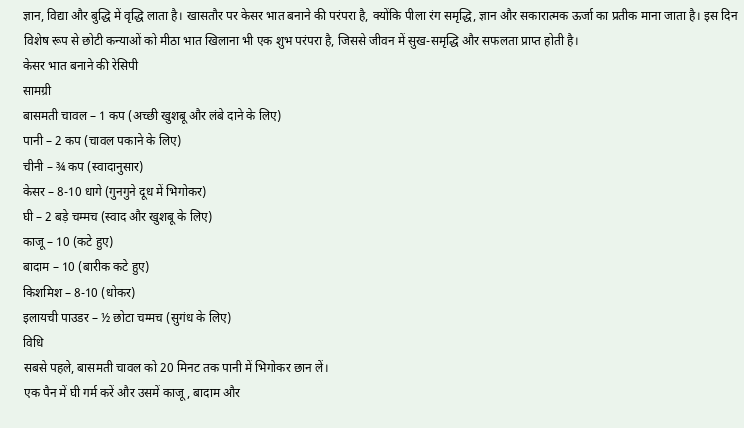ज्ञान, विद्या और बुद्धि में वृद्धि लाता है। खासतौर पर केसर भात बनाने की परंपरा है, क्योंकि पीला रंग समृद्धि, ज्ञान और सकारात्मक ऊर्जा का प्रतीक माना जाता है। इस दिन विशेष रूप से छोटी कन्याओं को मीठा भात खिलाना भी एक शुभ परंपरा है, जिससे जीवन में सुख-समृद्धि और सफलता प्राप्त होती है।
केसर भात बनाने की रेसिपी
सामग्री
बासमती चावल – 1 कप (अच्छी खुशबू और लंबे दाने के लिए)
पानी – 2 कप (चावल पकाने के लिए)
चीनी – ¾ कप (स्वादानुसार)
केसर – 8-10 धागे (गुनगुने दूध में भिगोकर)
घी – 2 बड़े चम्मच (स्वाद और खुशबू के लिए)
काजू – 10 (कटे हुए)
बादाम – 10 (बारीक कटे हुए)
किशमिश – 8-10 (धोकर)
इलायची पाउडर – ½ छोटा चम्मच (सुगंध के लिए)
विधि
सबसे पहले, बासमती चावल को 20 मिनट तक पानी में भिगोकर छान लें।
एक पैन में घी गर्म करें और उसमें काजू, बादाम और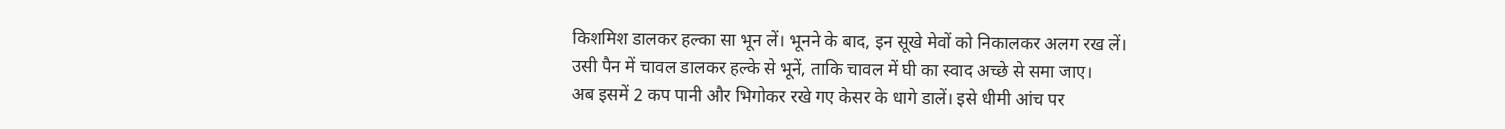किशमिश डालकर हल्का सा भून लें। भूनने के बाद, इन सूखे मेवों को निकालकर अलग रख लें।
उसी पैन में चावल डालकर हल्के से भूनें, ताकि चावल में घी का स्वाद अच्छे से समा जाए।
अब इसमें 2 कप पानी और भिगोकर रखे गए केसर के धागे डालें। इसे धीमी आंच पर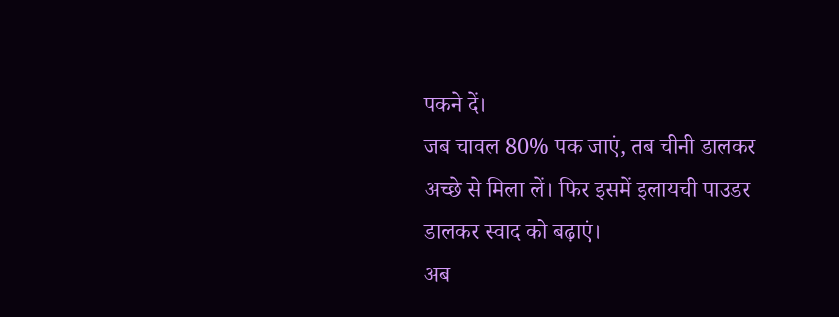पकने दें।
जब चावल 80% पक जाएं, तब चीनी डालकर अच्छे से मिला लें। फिर इसमें इलायची पाउडर डालकर स्वाद को बढ़ाएं।
अब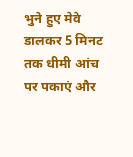भुने हुए मेवे डालकर 5 मिनट तक धीमी आंच पर पकाएं और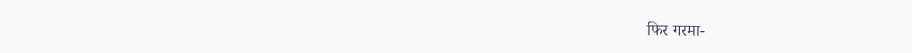फिर गरमा-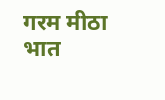गरम मीठा भात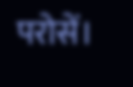परोसें।